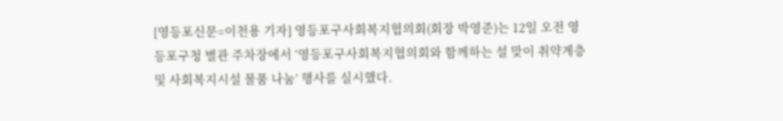[영등포신문=이천용 기자] 영등포구사회복지협의회(회장 박영준)는 12일 오전 영등포구청 별관 주차장에서 ‘영등포구사회복지협의회와 함께하는 설 맞이 취약계층 및 사회복지시설 물품 나눔’ 행사를 실시했다.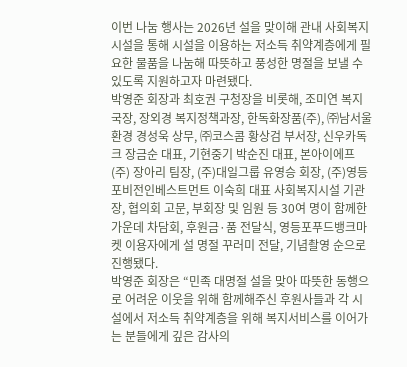이번 나눔 행사는 2026년 설을 맞이해 관내 사회복지시설을 통해 시설을 이용하는 저소득 취약계층에게 필요한 물품을 나눔해 따뜻하고 풍성한 명절을 보낼 수 있도록 지원하고자 마련됐다.
박영준 회장과 최호권 구청장을 비롯해, 조미연 복지국장, 장외경 복지정책과장, 한독화장품(주), ㈜남서울환경 경성욱 상무, ㈜코스콤 황상검 부서장, 신우카독크 장금순 대표, 기현중기 박순진 대표, 본아이에프(주) 장아리 팀장, (주)대일그룹 유영승 회장, (주)영등포비전인베스트먼트 이숙희 대표 사회복지시설 기관장, 협의회 고문, 부회장 및 임원 등 30여 명이 함께한 가운데 차담회, 후원금·품 전달식, 영등포푸드뱅크마켓 이용자에게 설 명절 꾸러미 전달, 기념촬영 순으로 진행됐다.
박영준 회장은 “민족 대명절 설을 맞아 따뜻한 동행으로 어려운 이웃을 위해 함께해주신 후원사들과 각 시설에서 저소득 취약계층을 위해 복지서비스를 이어가는 분들에게 깊은 감사의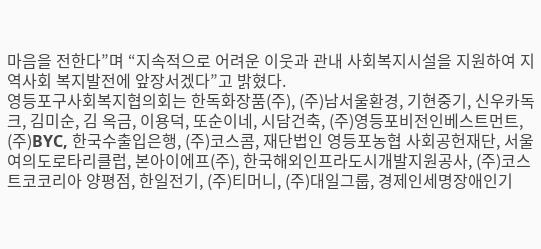마음을 전한다”며 “지속적으로 어려운 이웃과 관내 사회복지시설을 지원하여 지역사회 복지발전에 앞장서겠다”고 밝혔다.
영등포구사회복지협의회는 한독화장품(주), (주)남서울환경, 기현중기, 신우카독크, 김미순, 김 옥금, 이용덕, 또순이네, 시담건축, (주)영등포비전인베스트먼트, (주)BYC, 한국수출입은행, (주)코스콤, 재단법인 영등포농협 사회공헌재단, 서울여의도로타리클럽, 본아이에프(주), 한국해외인프라도시개발지원공사, (주)코스트코코리아 양평점, 한일전기, (주)티머니, (주)대일그룹, 경제인세명장애인기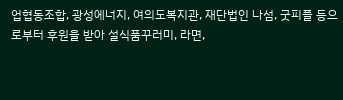업협동조합, 광성에너지, 여의도복지관, 재단법인 나섬, 굿피플 등으로부터 후원을 받아 설식품꾸러미, 라면,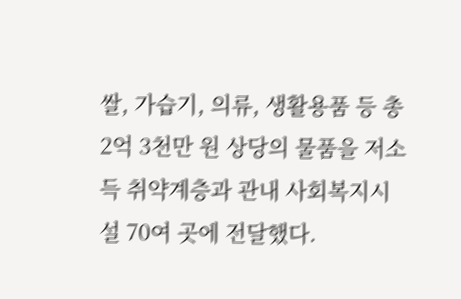쌀, 가습기, 의류, 생활용품 등 총 2억 3천만 원 상당의 물품을 저소득 취약계층과 관내 사회복지시설 70여 곳에 전달했다.